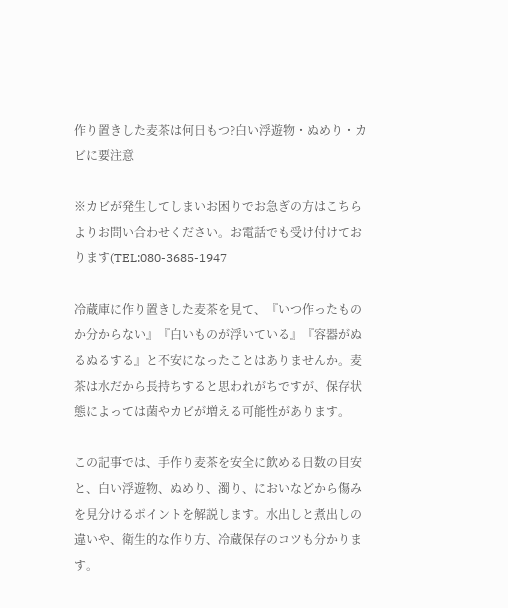作り置きした麦茶は何日もつ?白い浮遊物・ぬめり・カビに要注意

※カビが発生してしまいお困りでお急ぎの方はこちらよりお問い合わせください。お電話でも受け付けております(TEL:080-3685-1947

冷蔵庫に作り置きした麦茶を見て、『いつ作ったものか分からない』『白いものが浮いている』『容器がぬるぬるする』と不安になったことはありませんか。麦茶は水だから長持ちすると思われがちですが、保存状態によっては菌やカビが増える可能性があります。

この記事では、手作り麦茶を安全に飲める日数の目安と、白い浮遊物、ぬめり、濁り、においなどから傷みを見分けるポイントを解説します。水出しと煮出しの違いや、衛生的な作り方、冷蔵保存のコツも分かります。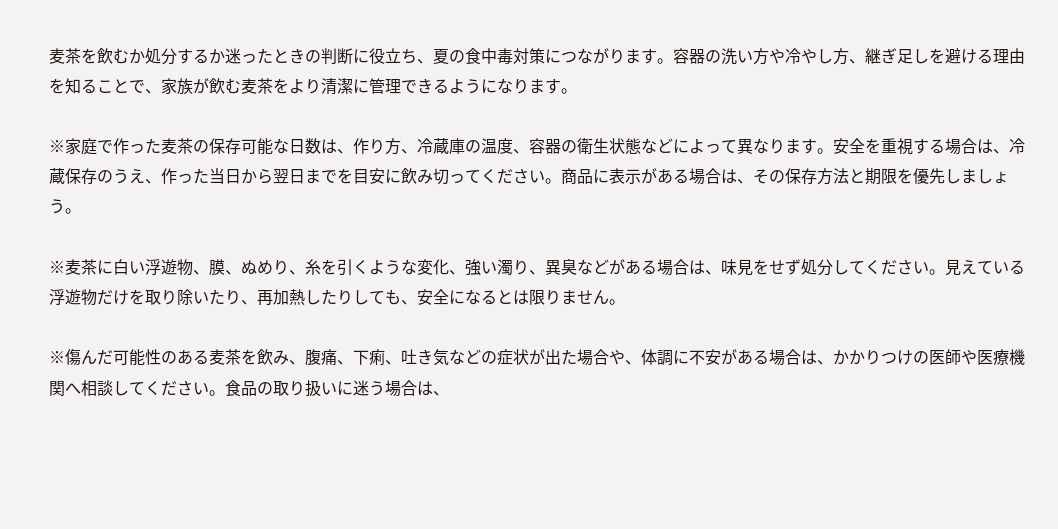麦茶を飲むか処分するか迷ったときの判断に役立ち、夏の食中毒対策につながります。容器の洗い方や冷やし方、継ぎ足しを避ける理由を知ることで、家族が飲む麦茶をより清潔に管理できるようになります。

※家庭で作った麦茶の保存可能な日数は、作り方、冷蔵庫の温度、容器の衛生状態などによって異なります。安全を重視する場合は、冷蔵保存のうえ、作った当日から翌日までを目安に飲み切ってください。商品に表示がある場合は、その保存方法と期限を優先しましょう。

※麦茶に白い浮遊物、膜、ぬめり、糸を引くような変化、強い濁り、異臭などがある場合は、味見をせず処分してください。見えている浮遊物だけを取り除いたり、再加熱したりしても、安全になるとは限りません。

※傷んだ可能性のある麦茶を飲み、腹痛、下痢、吐き気などの症状が出た場合や、体調に不安がある場合は、かかりつけの医師や医療機関へ相談してください。食品の取り扱いに迷う場合は、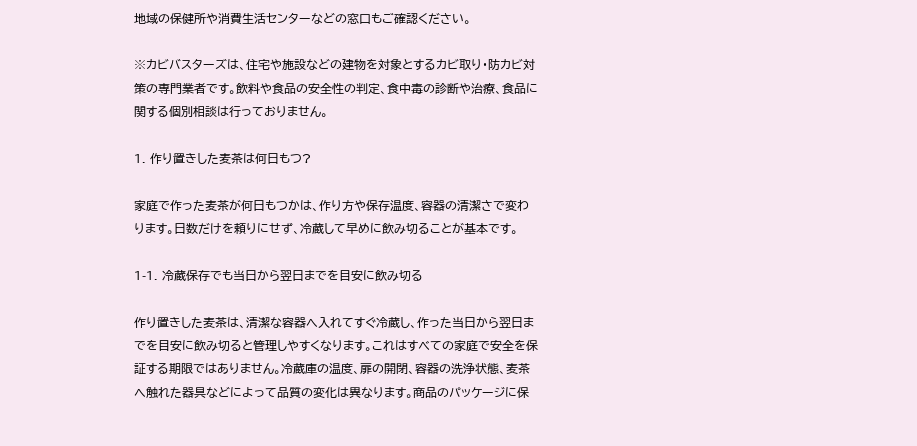地域の保健所や消費生活センターなどの窓口もご確認ください。

※カビバスターズは、住宅や施設などの建物を対象とするカビ取り・防カビ対策の専門業者です。飲料や食品の安全性の判定、食中毒の診断や治療、食品に関する個別相談は行っておりません。

1. 作り置きした麦茶は何日もつ?

家庭で作った麦茶が何日もつかは、作り方や保存温度、容器の清潔さで変わります。日数だけを頼りにせず、冷蔵して早めに飲み切ることが基本です。

1-1. 冷蔵保存でも当日から翌日までを目安に飲み切る

作り置きした麦茶は、清潔な容器へ入れてすぐ冷蔵し、作った当日から翌日までを目安に飲み切ると管理しやすくなります。これはすべての家庭で安全を保証する期限ではありません。冷蔵庫の温度、扉の開閉、容器の洗浄状態、麦茶へ触れた器具などによって品質の変化は異なります。商品のパッケージに保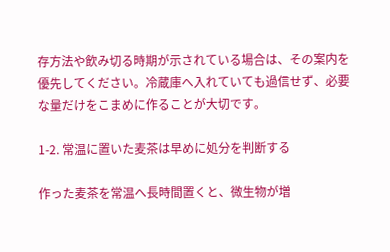存方法や飲み切る時期が示されている場合は、その案内を優先してください。冷蔵庫へ入れていても過信せず、必要な量だけをこまめに作ることが大切です。

1-2. 常温に置いた麦茶は早めに処分を判断する

作った麦茶を常温へ長時間置くと、微生物が増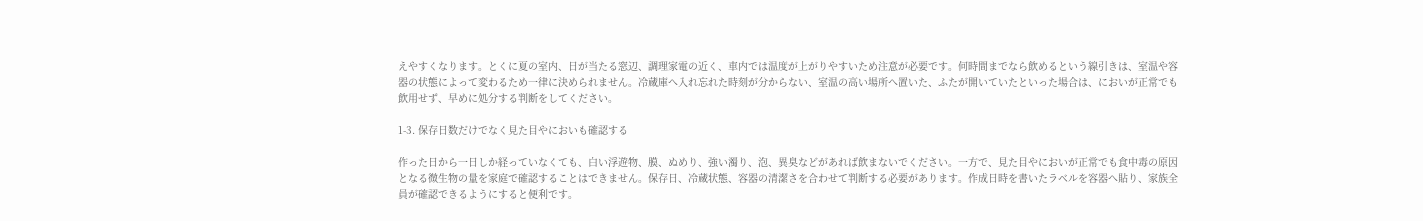えやすくなります。とくに夏の室内、日が当たる窓辺、調理家電の近く、車内では温度が上がりやすいため注意が必要です。何時間までなら飲めるという線引きは、室温や容器の状態によって変わるため一律に決められません。冷蔵庫へ入れ忘れた時刻が分からない、室温の高い場所へ置いた、ふたが開いていたといった場合は、においが正常でも飲用せず、早めに処分する判断をしてください。

1-3. 保存日数だけでなく見た目やにおいも確認する

作った日から一日しか経っていなくても、白い浮遊物、膜、ぬめり、強い濁り、泡、異臭などがあれば飲まないでください。一方で、見た目やにおいが正常でも食中毒の原因となる微生物の量を家庭で確認することはできません。保存日、冷蔵状態、容器の清潔さを合わせて判断する必要があります。作成日時を書いたラベルを容器へ貼り、家族全員が確認できるようにすると便利です。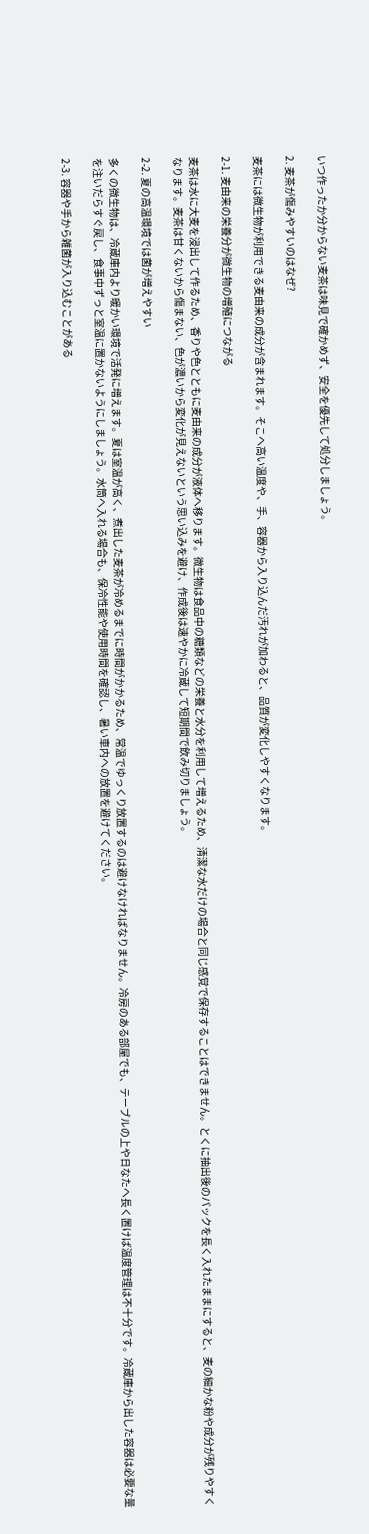いつ作ったか分からない麦茶は味見で確かめず、安全を優先して処分しましょう。

2. 麦茶が傷みやすいのはなぜ?

麦茶には微生物が利用できる麦由来の成分が含まれます。そこへ高い温度や、手、容器から入り込んだ汚れが加わると、品質が変化しやすくなります。

2-1. 麦由来の栄養分が微生物の増殖につながる

麦茶は水に大麦を浸出して作るため、香りや色とともに麦由来の成分が液体へ移ります。微生物は食品中の糖類などの栄養と水分を利用して増えるため、清潔な水だけの場合と同じ感覚で保存することはできません。とくに抽出後のパックを長く入れたままにすると、麦の細かな粉や成分が残りやすくなります。麦茶は甘くないから傷まない、色が濃いから変化が見えないという思い込みを避け、作成後は速やかに冷蔵して短期間で飲み切りましょう。

2-2. 夏の高温環境では菌が増えやすい

多くの微生物は、冷蔵庫内より暖かい環境で活発に増えます。夏は室温が高く、煮出した麦茶が冷めるまでに時間がかかるため、常温でゆっくり放置するのは避けなければなりません。冷房のある部屋でも、テーブルの上や日なたへ長く置けば温度管理は不十分です。冷蔵庫から出した容器は必要な量を注いだらすぐ戻し、食事中ずっと室温に置かないようにしましょう。水筒へ入れる場合も、保冷性能や使用時間を確認し、暑い車内への放置を避けてください。

2-3. 容器や手から雑菌が入り込むことがある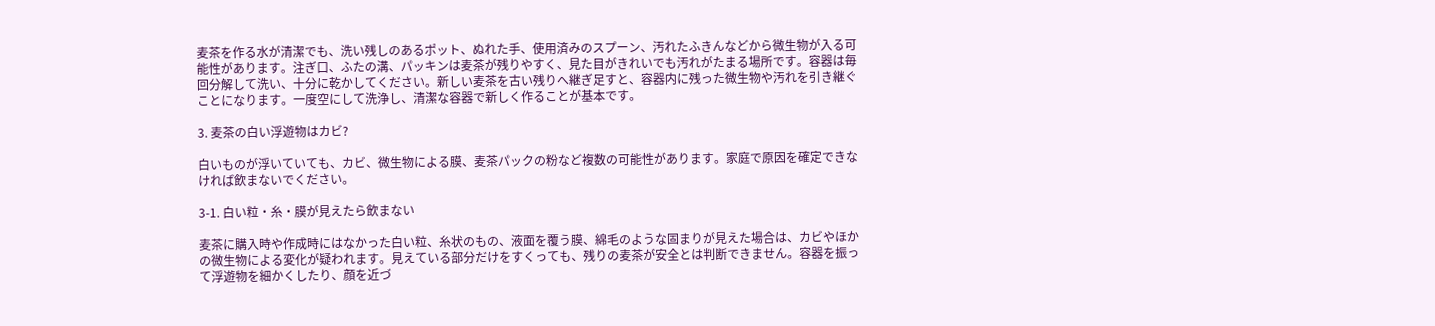麦茶を作る水が清潔でも、洗い残しのあるポット、ぬれた手、使用済みのスプーン、汚れたふきんなどから微生物が入る可能性があります。注ぎ口、ふたの溝、パッキンは麦茶が残りやすく、見た目がきれいでも汚れがたまる場所です。容器は毎回分解して洗い、十分に乾かしてください。新しい麦茶を古い残りへ継ぎ足すと、容器内に残った微生物や汚れを引き継ぐことになります。一度空にして洗浄し、清潔な容器で新しく作ることが基本です。

3. 麦茶の白い浮遊物はカビ?

白いものが浮いていても、カビ、微生物による膜、麦茶パックの粉など複数の可能性があります。家庭で原因を確定できなければ飲まないでください。

3-1. 白い粒・糸・膜が見えたら飲まない

麦茶に購入時や作成時にはなかった白い粒、糸状のもの、液面を覆う膜、綿毛のような固まりが見えた場合は、カビやほかの微生物による変化が疑われます。見えている部分だけをすくっても、残りの麦茶が安全とは判断できません。容器を振って浮遊物を細かくしたり、顔を近づ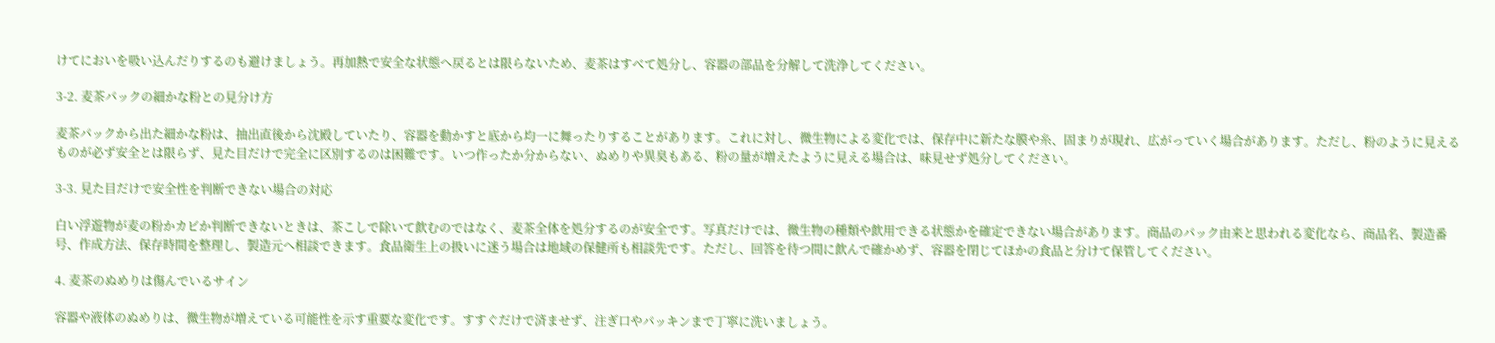けてにおいを吸い込んだりするのも避けましょう。再加熱で安全な状態へ戻るとは限らないため、麦茶はすべて処分し、容器の部品を分解して洗浄してください。

3-2. 麦茶パックの細かな粉との見分け方

麦茶パックから出た細かな粉は、抽出直後から沈殿していたり、容器を動かすと底から均一に舞ったりすることがあります。これに対し、微生物による変化では、保存中に新たな膜や糸、固まりが現れ、広がっていく場合があります。ただし、粉のように見えるものが必ず安全とは限らず、見た目だけで完全に区別するのは困難です。いつ作ったか分からない、ぬめりや異臭もある、粉の量が増えたように見える場合は、味見せず処分してください。

3-3. 見た目だけで安全性を判断できない場合の対応

白い浮遊物が麦の粉かカビか判断できないときは、茶こしで除いて飲むのではなく、麦茶全体を処分するのが安全です。写真だけでは、微生物の種類や飲用できる状態かを確定できない場合があります。商品のパック由来と思われる変化なら、商品名、製造番号、作成方法、保存時間を整理し、製造元へ相談できます。食品衛生上の扱いに迷う場合は地域の保健所も相談先です。ただし、回答を待つ間に飲んで確かめず、容器を閉じてほかの食品と分けて保管してください。

4. 麦茶のぬめりは傷んでいるサイン

容器や液体のぬめりは、微生物が増えている可能性を示す重要な変化です。すすぐだけで済ませず、注ぎ口やパッキンまで丁寧に洗いましょう。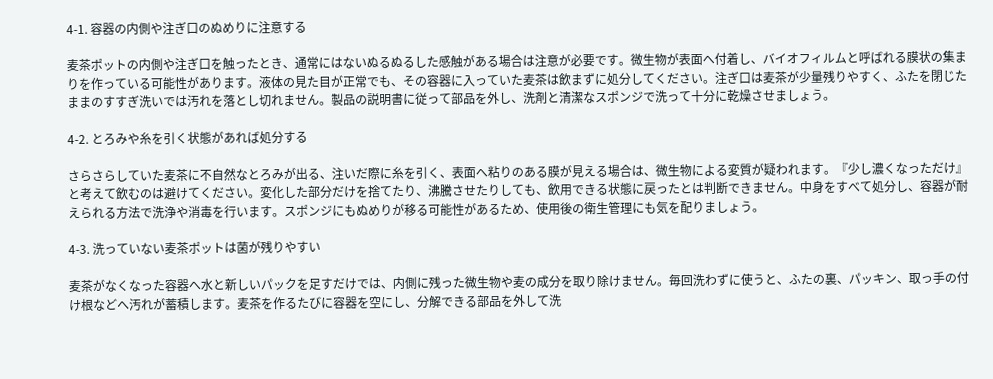4-1. 容器の内側や注ぎ口のぬめりに注意する

麦茶ポットの内側や注ぎ口を触ったとき、通常にはないぬるぬるした感触がある場合は注意が必要です。微生物が表面へ付着し、バイオフィルムと呼ばれる膜状の集まりを作っている可能性があります。液体の見た目が正常でも、その容器に入っていた麦茶は飲まずに処分してください。注ぎ口は麦茶が少量残りやすく、ふたを閉じたままのすすぎ洗いでは汚れを落とし切れません。製品の説明書に従って部品を外し、洗剤と清潔なスポンジで洗って十分に乾燥させましょう。

4-2. とろみや糸を引く状態があれば処分する

さらさらしていた麦茶に不自然なとろみが出る、注いだ際に糸を引く、表面へ粘りのある膜が見える場合は、微生物による変質が疑われます。『少し濃くなっただけ』と考えて飲むのは避けてください。変化した部分だけを捨てたり、沸騰させたりしても、飲用できる状態に戻ったとは判断できません。中身をすべて処分し、容器が耐えられる方法で洗浄や消毒を行います。スポンジにもぬめりが移る可能性があるため、使用後の衛生管理にも気を配りましょう。

4-3. 洗っていない麦茶ポットは菌が残りやすい

麦茶がなくなった容器へ水と新しいパックを足すだけでは、内側に残った微生物や麦の成分を取り除けません。毎回洗わずに使うと、ふたの裏、パッキン、取っ手の付け根などへ汚れが蓄積します。麦茶を作るたびに容器を空にし、分解できる部品を外して洗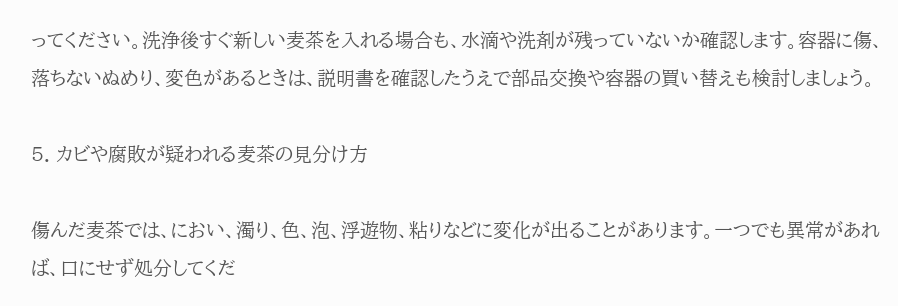ってください。洗浄後すぐ新しい麦茶を入れる場合も、水滴や洗剤が残っていないか確認します。容器に傷、落ちないぬめり、変色があるときは、説明書を確認したうえで部品交換や容器の買い替えも検討しましょう。

5. カビや腐敗が疑われる麦茶の見分け方

傷んだ麦茶では、におい、濁り、色、泡、浮遊物、粘りなどに変化が出ることがあります。一つでも異常があれば、口にせず処分してくだ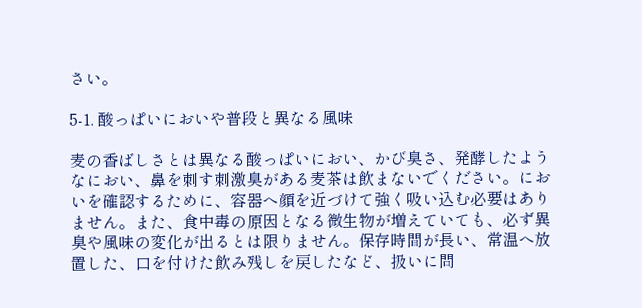さい。

5-1. 酸っぱいにおいや普段と異なる風味

麦の香ばしさとは異なる酸っぱいにおい、かび臭さ、発酵したようなにおい、鼻を刺す刺激臭がある麦茶は飲まないでください。においを確認するために、容器へ顔を近づけて強く吸い込む必要はありません。また、食中毒の原因となる微生物が増えていても、必ず異臭や風味の変化が出るとは限りません。保存時間が長い、常温へ放置した、口を付けた飲み残しを戻したなど、扱いに問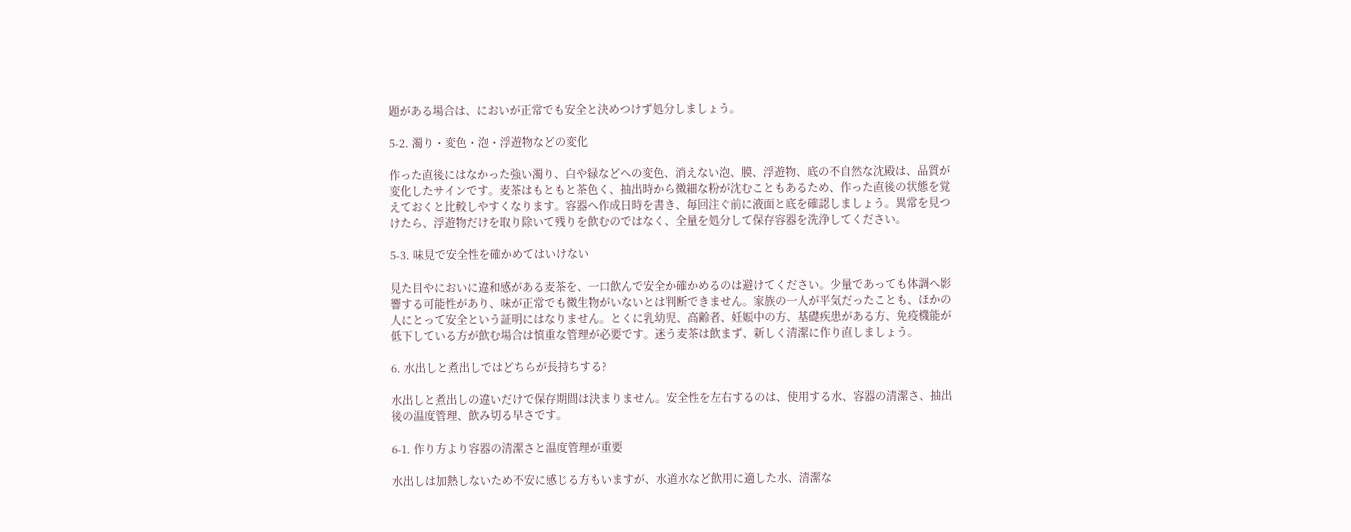題がある場合は、においが正常でも安全と決めつけず処分しましょう。

5-2. 濁り・変色・泡・浮遊物などの変化

作った直後にはなかった強い濁り、白や緑などへの変色、消えない泡、膜、浮遊物、底の不自然な沈殿は、品質が変化したサインです。麦茶はもともと茶色く、抽出時から微細な粉が沈むこともあるため、作った直後の状態を覚えておくと比較しやすくなります。容器へ作成日時を書き、毎回注ぐ前に液面と底を確認しましょう。異常を見つけたら、浮遊物だけを取り除いて残りを飲むのではなく、全量を処分して保存容器を洗浄してください。

5-3. 味見で安全性を確かめてはいけない

見た目やにおいに違和感がある麦茶を、一口飲んで安全か確かめるのは避けてください。少量であっても体調へ影響する可能性があり、味が正常でも微生物がいないとは判断できません。家族の一人が平気だったことも、ほかの人にとって安全という証明にはなりません。とくに乳幼児、高齢者、妊娠中の方、基礎疾患がある方、免疫機能が低下している方が飲む場合は慎重な管理が必要です。迷う麦茶は飲まず、新しく清潔に作り直しましょう。

6. 水出しと煮出しではどちらが長持ちする?

水出しと煮出しの違いだけで保存期間は決まりません。安全性を左右するのは、使用する水、容器の清潔さ、抽出後の温度管理、飲み切る早さです。

6-1. 作り方より容器の清潔さと温度管理が重要

水出しは加熱しないため不安に感じる方もいますが、水道水など飲用に適した水、清潔な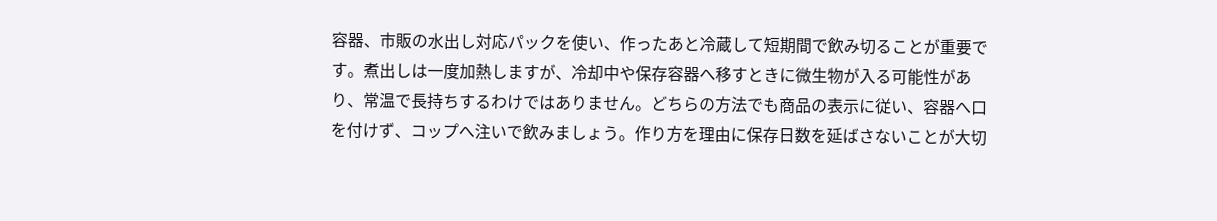容器、市販の水出し対応パックを使い、作ったあと冷蔵して短期間で飲み切ることが重要です。煮出しは一度加熱しますが、冷却中や保存容器へ移すときに微生物が入る可能性があり、常温で長持ちするわけではありません。どちらの方法でも商品の表示に従い、容器へ口を付けず、コップへ注いで飲みましょう。作り方を理由に保存日数を延ばさないことが大切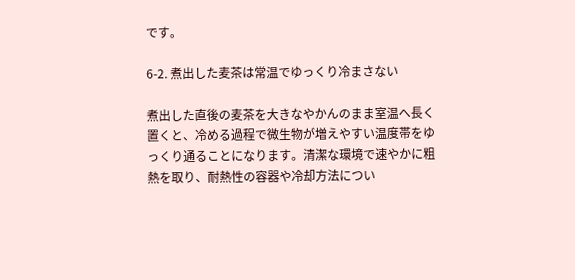です。

6-2. 煮出した麦茶は常温でゆっくり冷まさない

煮出した直後の麦茶を大きなやかんのまま室温へ長く置くと、冷める過程で微生物が増えやすい温度帯をゆっくり通ることになります。清潔な環境で速やかに粗熱を取り、耐熱性の容器や冷却方法につい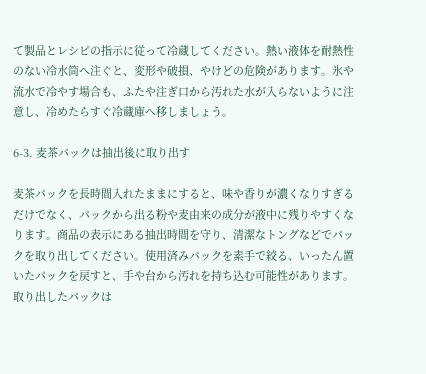て製品とレシピの指示に従って冷蔵してください。熱い液体を耐熱性のない冷水筒へ注ぐと、変形や破損、やけどの危険があります。氷や流水で冷やす場合も、ふたや注ぎ口から汚れた水が入らないように注意し、冷めたらすぐ冷蔵庫へ移しましょう。

6-3. 麦茶パックは抽出後に取り出す

麦茶パックを長時間入れたままにすると、味や香りが濃くなりすぎるだけでなく、パックから出る粉や麦由来の成分が液中に残りやすくなります。商品の表示にある抽出時間を守り、清潔なトングなどでパックを取り出してください。使用済みパックを素手で絞る、いったん置いたパックを戻すと、手や台から汚れを持ち込む可能性があります。取り出したパックは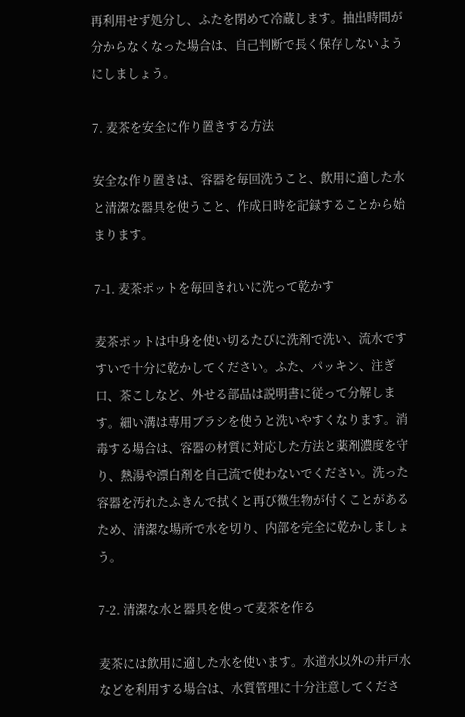再利用せず処分し、ふたを閉めて冷蔵します。抽出時間が分からなくなった場合は、自己判断で長く保存しないようにしましょう。

7. 麦茶を安全に作り置きする方法

安全な作り置きは、容器を毎回洗うこと、飲用に適した水と清潔な器具を使うこと、作成日時を記録することから始まります。

7-1. 麦茶ポットを毎回きれいに洗って乾かす

麦茶ポットは中身を使い切るたびに洗剤で洗い、流水ですすいで十分に乾かしてください。ふた、パッキン、注ぎ口、茶こしなど、外せる部品は説明書に従って分解します。細い溝は専用ブラシを使うと洗いやすくなります。消毒する場合は、容器の材質に対応した方法と薬剤濃度を守り、熱湯や漂白剤を自己流で使わないでください。洗った容器を汚れたふきんで拭くと再び微生物が付くことがあるため、清潔な場所で水を切り、内部を完全に乾かしましょう。

7-2. 清潔な水と器具を使って麦茶を作る

麦茶には飲用に適した水を使います。水道水以外の井戸水などを利用する場合は、水質管理に十分注意してくださ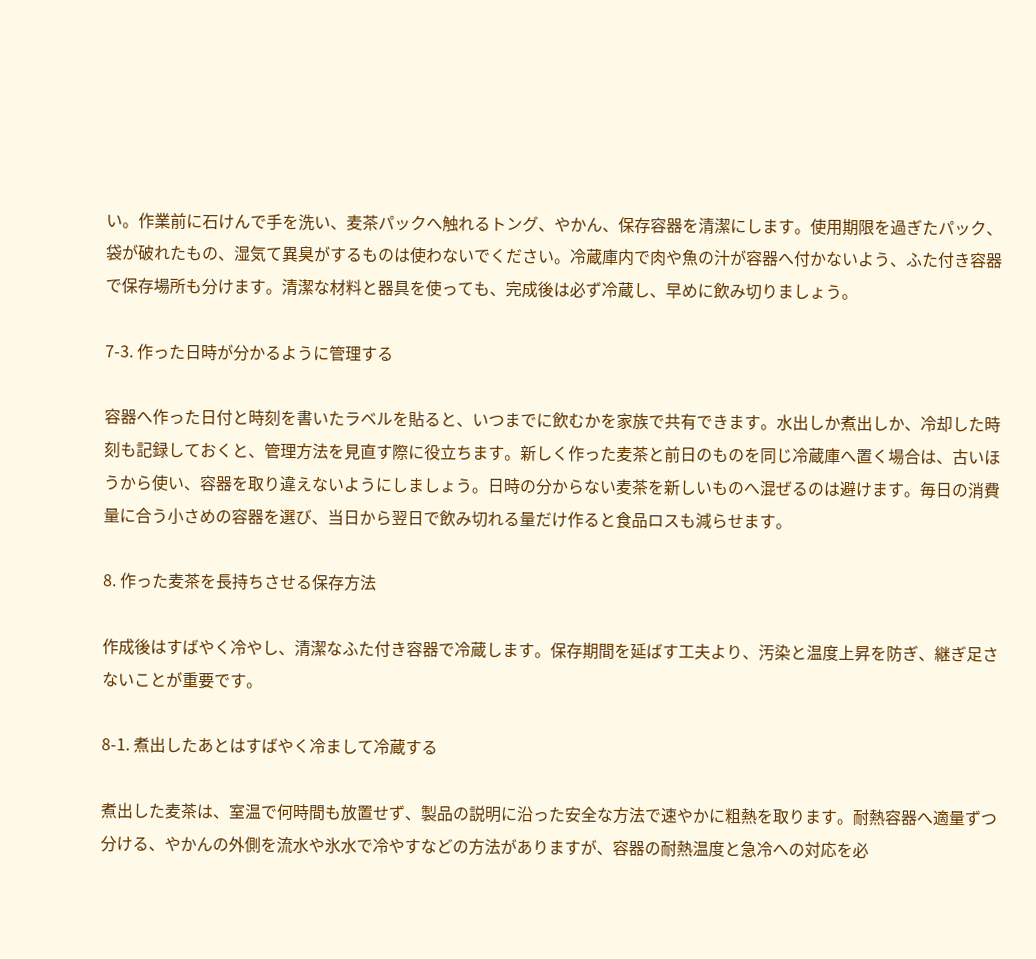い。作業前に石けんで手を洗い、麦茶パックへ触れるトング、やかん、保存容器を清潔にします。使用期限を過ぎたパック、袋が破れたもの、湿気て異臭がするものは使わないでください。冷蔵庫内で肉や魚の汁が容器へ付かないよう、ふた付き容器で保存場所も分けます。清潔な材料と器具を使っても、完成後は必ず冷蔵し、早めに飲み切りましょう。

7-3. 作った日時が分かるように管理する

容器へ作った日付と時刻を書いたラベルを貼ると、いつまでに飲むかを家族で共有できます。水出しか煮出しか、冷却した時刻も記録しておくと、管理方法を見直す際に役立ちます。新しく作った麦茶と前日のものを同じ冷蔵庫へ置く場合は、古いほうから使い、容器を取り違えないようにしましょう。日時の分からない麦茶を新しいものへ混ぜるのは避けます。毎日の消費量に合う小さめの容器を選び、当日から翌日で飲み切れる量だけ作ると食品ロスも減らせます。

8. 作った麦茶を長持ちさせる保存方法

作成後はすばやく冷やし、清潔なふた付き容器で冷蔵します。保存期間を延ばす工夫より、汚染と温度上昇を防ぎ、継ぎ足さないことが重要です。

8-1. 煮出したあとはすばやく冷まして冷蔵する

煮出した麦茶は、室温で何時間も放置せず、製品の説明に沿った安全な方法で速やかに粗熱を取ります。耐熱容器へ適量ずつ分ける、やかんの外側を流水や氷水で冷やすなどの方法がありますが、容器の耐熱温度と急冷への対応を必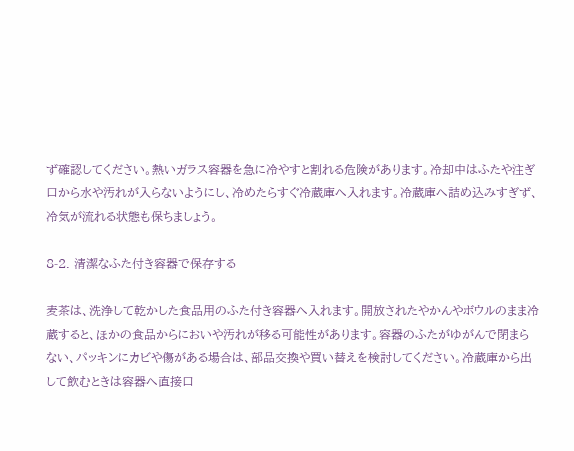ず確認してください。熱いガラス容器を急に冷やすと割れる危険があります。冷却中はふたや注ぎ口から水や汚れが入らないようにし、冷めたらすぐ冷蔵庫へ入れます。冷蔵庫へ詰め込みすぎず、冷気が流れる状態も保ちましょう。

8-2. 清潔なふた付き容器で保存する

麦茶は、洗浄して乾かした食品用のふた付き容器へ入れます。開放されたやかんやボウルのまま冷蔵すると、ほかの食品からにおいや汚れが移る可能性があります。容器のふたがゆがんで閉まらない、パッキンにカビや傷がある場合は、部品交換や買い替えを検討してください。冷蔵庫から出して飲むときは容器へ直接口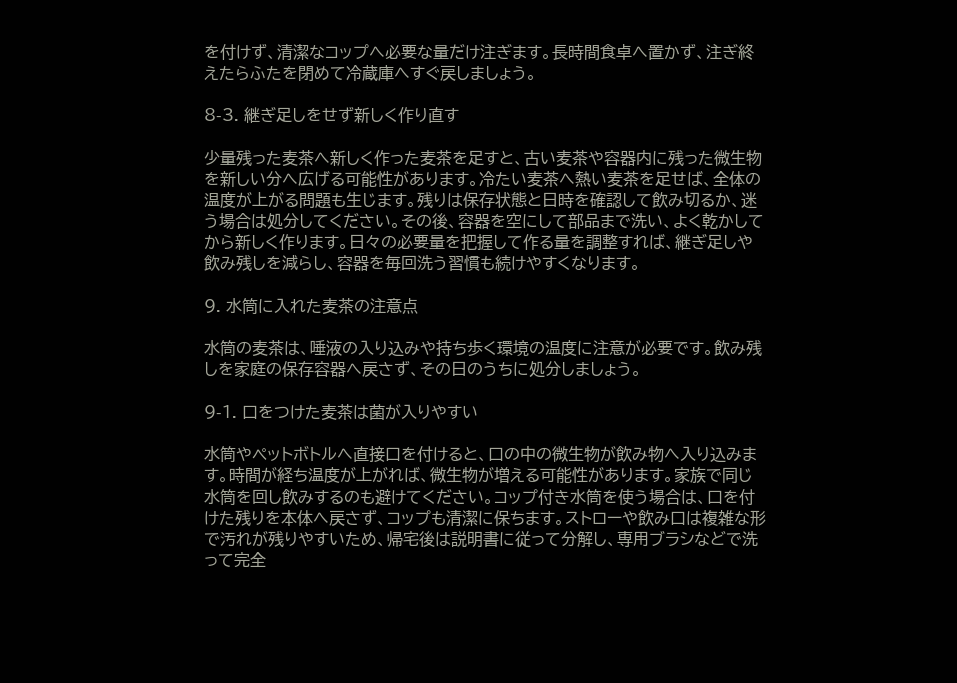を付けず、清潔なコップへ必要な量だけ注ぎます。長時間食卓へ置かず、注ぎ終えたらふたを閉めて冷蔵庫へすぐ戻しましょう。

8-3. 継ぎ足しをせず新しく作り直す

少量残った麦茶へ新しく作った麦茶を足すと、古い麦茶や容器内に残った微生物を新しい分へ広げる可能性があります。冷たい麦茶へ熱い麦茶を足せば、全体の温度が上がる問題も生じます。残りは保存状態と日時を確認して飲み切るか、迷う場合は処分してください。その後、容器を空にして部品まで洗い、よく乾かしてから新しく作ります。日々の必要量を把握して作る量を調整すれば、継ぎ足しや飲み残しを減らし、容器を毎回洗う習慣も続けやすくなります。

9. 水筒に入れた麦茶の注意点

水筒の麦茶は、唾液の入り込みや持ち歩く環境の温度に注意が必要です。飲み残しを家庭の保存容器へ戻さず、その日のうちに処分しましょう。

9-1. 口をつけた麦茶は菌が入りやすい

水筒やペットボトルへ直接口を付けると、口の中の微生物が飲み物へ入り込みます。時間が経ち温度が上がれば、微生物が増える可能性があります。家族で同じ水筒を回し飲みするのも避けてください。コップ付き水筒を使う場合は、口を付けた残りを本体へ戻さず、コップも清潔に保ちます。ストローや飲み口は複雑な形で汚れが残りやすいため、帰宅後は説明書に従って分解し、専用ブラシなどで洗って完全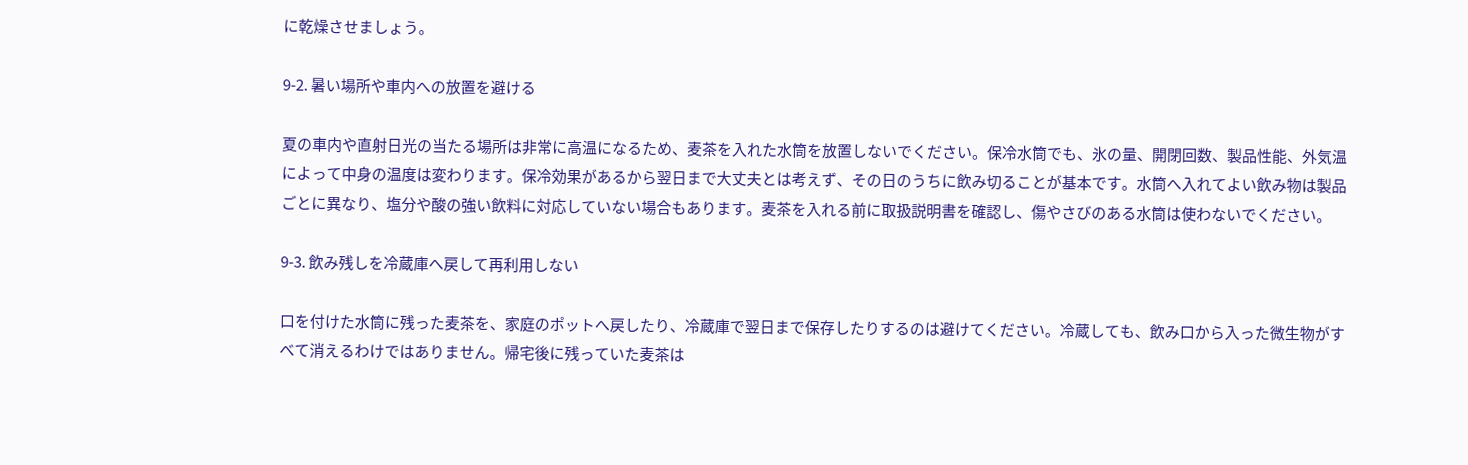に乾燥させましょう。

9-2. 暑い場所や車内への放置を避ける

夏の車内や直射日光の当たる場所は非常に高温になるため、麦茶を入れた水筒を放置しないでください。保冷水筒でも、氷の量、開閉回数、製品性能、外気温によって中身の温度は変わります。保冷効果があるから翌日まで大丈夫とは考えず、その日のうちに飲み切ることが基本です。水筒へ入れてよい飲み物は製品ごとに異なり、塩分や酸の強い飲料に対応していない場合もあります。麦茶を入れる前に取扱説明書を確認し、傷やさびのある水筒は使わないでください。

9-3. 飲み残しを冷蔵庫へ戻して再利用しない

口を付けた水筒に残った麦茶を、家庭のポットへ戻したり、冷蔵庫で翌日まで保存したりするのは避けてください。冷蔵しても、飲み口から入った微生物がすべて消えるわけではありません。帰宅後に残っていた麦茶は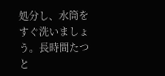処分し、水筒をすぐ洗いましょう。長時間たつと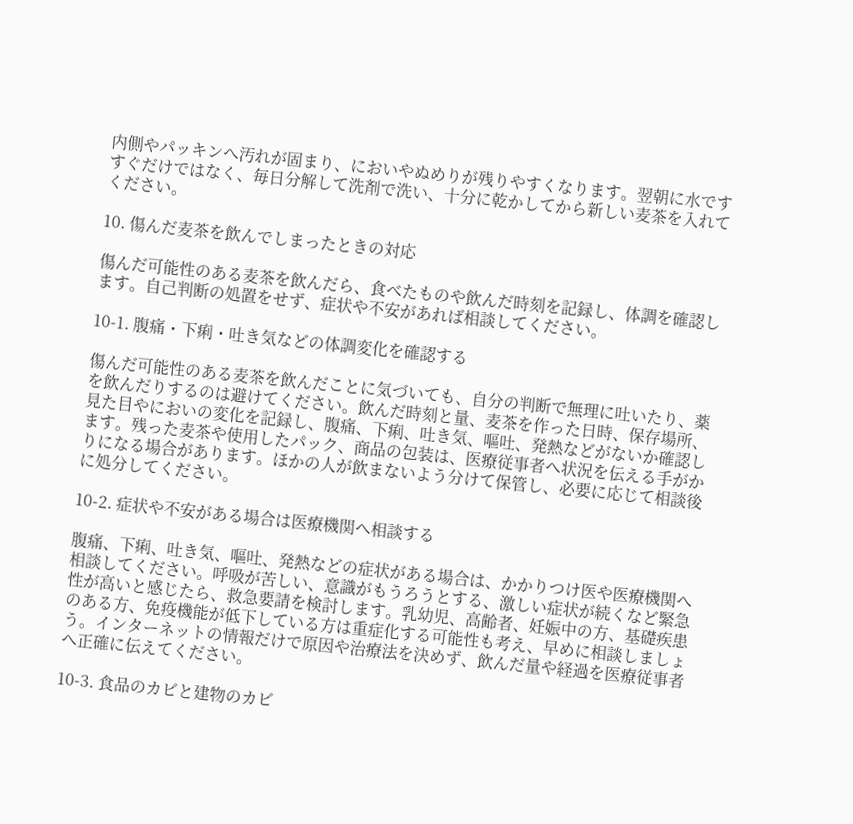内側やパッキンへ汚れが固まり、においやぬめりが残りやすくなります。翌朝に水ですすぐだけではなく、毎日分解して洗剤で洗い、十分に乾かしてから新しい麦茶を入れてください。

10. 傷んだ麦茶を飲んでしまったときの対応

傷んだ可能性のある麦茶を飲んだら、食べたものや飲んだ時刻を記録し、体調を確認します。自己判断の処置をせず、症状や不安があれば相談してください。

10-1. 腹痛・下痢・吐き気などの体調変化を確認する

傷んだ可能性のある麦茶を飲んだことに気づいても、自分の判断で無理に吐いたり、薬を飲んだりするのは避けてください。飲んだ時刻と量、麦茶を作った日時、保存場所、見た目やにおいの変化を記録し、腹痛、下痢、吐き気、嘔吐、発熱などがないか確認します。残った麦茶や使用したパック、商品の包装は、医療従事者へ状況を伝える手がかりになる場合があります。ほかの人が飲まないよう分けて保管し、必要に応じて相談後に処分してください。

10-2. 症状や不安がある場合は医療機関へ相談する

腹痛、下痢、吐き気、嘔吐、発熱などの症状がある場合は、かかりつけ医や医療機関へ相談してください。呼吸が苦しい、意識がもうろうとする、激しい症状が続くなど緊急性が高いと感じたら、救急要請を検討します。乳幼児、高齢者、妊娠中の方、基礎疾患のある方、免疫機能が低下している方は重症化する可能性も考え、早めに相談しましょう。インターネットの情報だけで原因や治療法を決めず、飲んだ量や経過を医療従事者へ正確に伝えてください。

10-3. 食品のカビと建物のカビ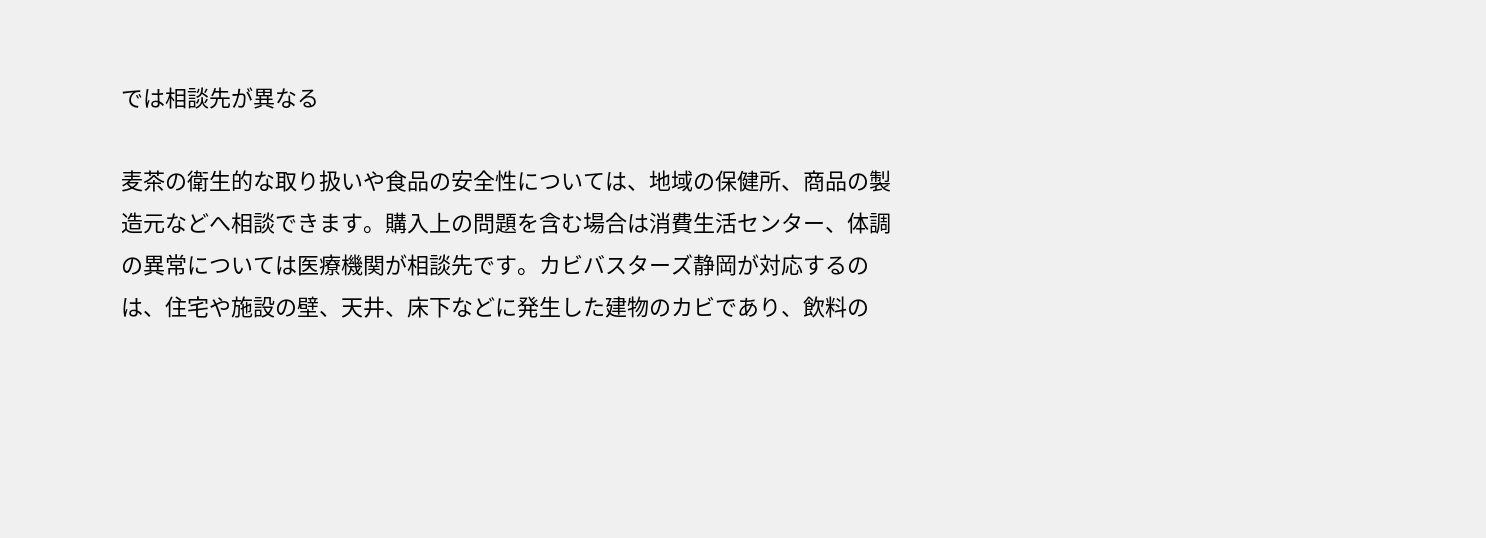では相談先が異なる

麦茶の衛生的な取り扱いや食品の安全性については、地域の保健所、商品の製造元などへ相談できます。購入上の問題を含む場合は消費生活センター、体調の異常については医療機関が相談先です。カビバスターズ静岡が対応するのは、住宅や施設の壁、天井、床下などに発生した建物のカビであり、飲料の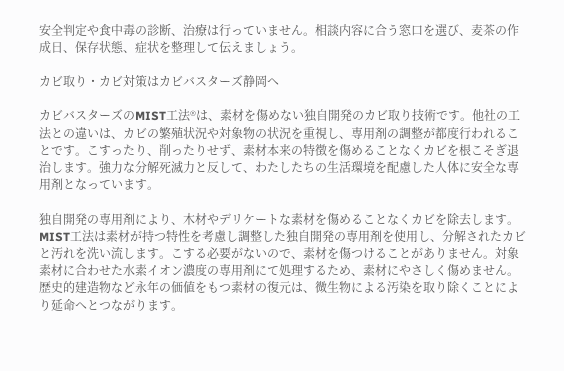安全判定や食中毒の診断、治療は行っていません。相談内容に合う窓口を選び、麦茶の作成日、保存状態、症状を整理して伝えましょう。

カビ取り・カビ対策はカビバスターズ静岡へ

カビバスターズのMIST工法®は、素材を傷めない独自開発のカビ取り技術です。他社の工法との違いは、カビの繁殖状況や対象物の状況を重視し、専用剤の調整が都度行われることです。こすったり、削ったりせず、素材本来の特徴を傷めることなくカビを根こそぎ退治します。強力な分解死滅力と反して、わたしたちの生活環境を配慮した人体に安全な専用剤となっています。

独自開発の専用剤により、木材やデリケートな素材を傷めることなくカビを除去します。MIST工法は素材が持つ特性を考慮し調整した独自開発の専用剤を使用し、分解されたカビと汚れを洗い流します。こする必要がないので、素材を傷つけることがありません。対象素材に合わせた水素イオン濃度の専用剤にて処理するため、素材にやさしく傷めません。歴史的建造物など永年の価値をもつ素材の復元は、微生物による汚染を取り除くことにより延命へとつながります。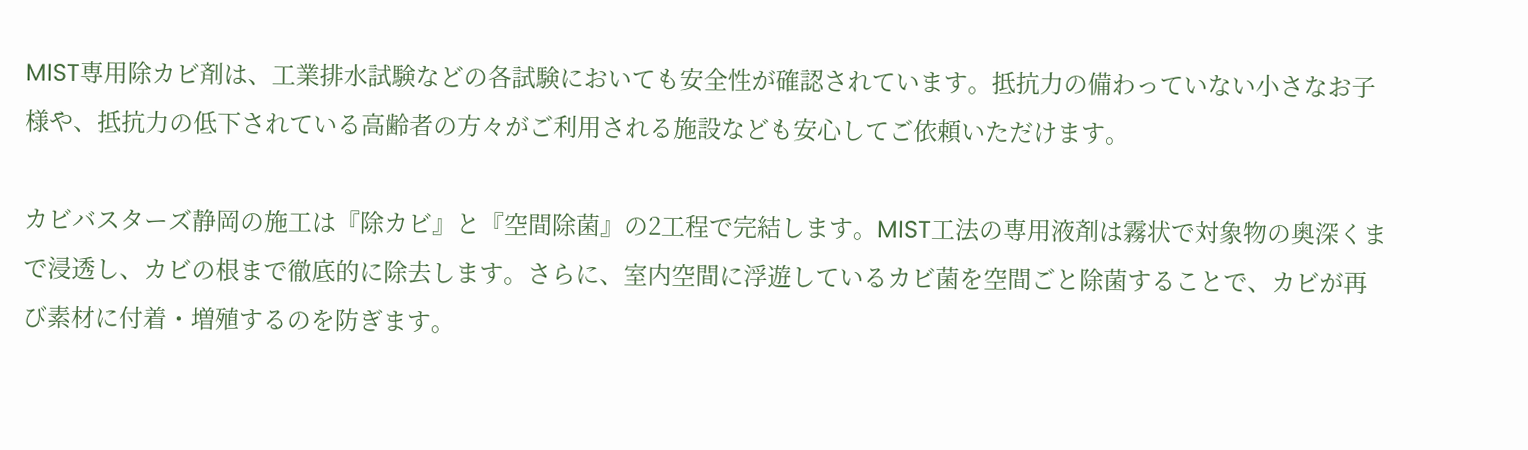MIST専用除カビ剤は、工業排水試験などの各試験においても安全性が確認されています。抵抗力の備わっていない小さなお子様や、抵抗力の低下されている高齢者の方々がご利用される施設なども安心してご依頼いただけます。

カビバスターズ静岡の施工は『除カビ』と『空間除菌』の2工程で完結します。MIST工法の専用液剤は霧状で対象物の奥深くまで浸透し、カビの根まで徹底的に除去します。さらに、室内空間に浮遊しているカビ菌を空間ごと除菌することで、カビが再び素材に付着・増殖するのを防ぎます。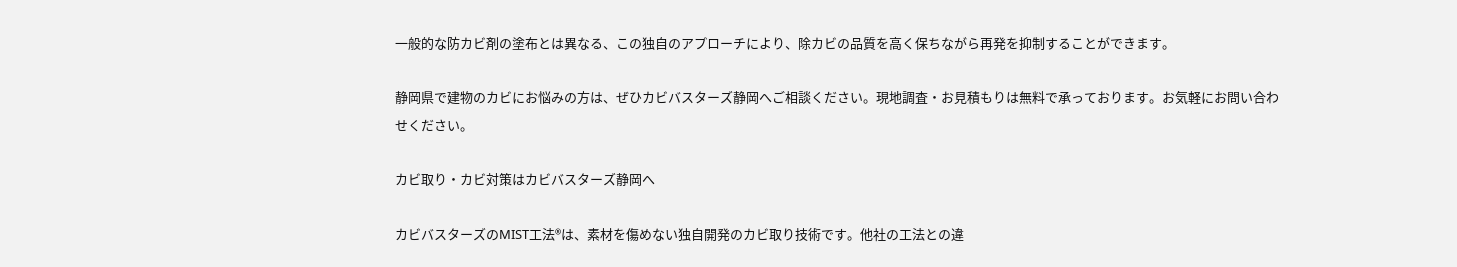一般的な防カビ剤の塗布とは異なる、この独自のアプローチにより、除カビの品質を高く保ちながら再発を抑制することができます。

静岡県で建物のカビにお悩みの方は、ぜひカビバスターズ静岡へご相談ください。現地調査・お見積もりは無料で承っております。お気軽にお問い合わせください。

カビ取り・カビ対策はカビバスターズ静岡へ

カビバスターズのMIST工法®は、素材を傷めない独自開発のカビ取り技術です。他社の工法との違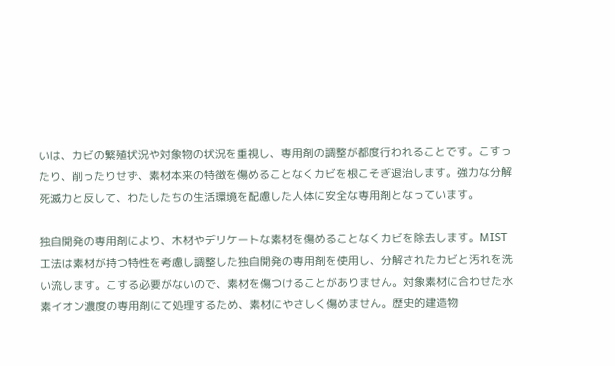いは、カビの繁殖状況や対象物の状況を重視し、専用剤の調整が都度行われることです。こすったり、削ったりせず、素材本来の特徴を傷めることなくカビを根こそぎ退治します。強力な分解死滅力と反して、わたしたちの生活環境を配慮した人体に安全な専用剤となっています。

独自開発の専用剤により、木材やデリケートな素材を傷めることなくカビを除去します。MIST工法は素材が持つ特性を考慮し調整した独自開発の専用剤を使用し、分解されたカビと汚れを洗い流します。こする必要がないので、素材を傷つけることがありません。対象素材に合わせた水素イオン濃度の専用剤にて処理するため、素材にやさしく傷めません。歴史的建造物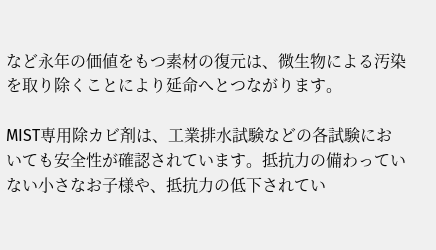など永年の価値をもつ素材の復元は、微生物による汚染を取り除くことにより延命へとつながります。

MIST専用除カビ剤は、工業排水試験などの各試験においても安全性が確認されています。抵抗力の備わっていない小さなお子様や、抵抗力の低下されてい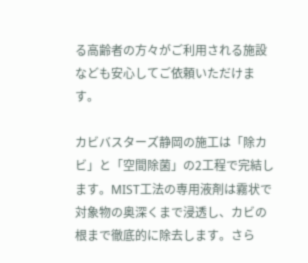る高齢者の方々がご利用される施設なども安心してご依頼いただけます。

カビバスターズ静岡の施工は「除カビ」と「空間除菌」の2工程で完結します。MIST工法の専用液剤は霧状で対象物の奥深くまで浸透し、カビの根まで徹底的に除去します。さら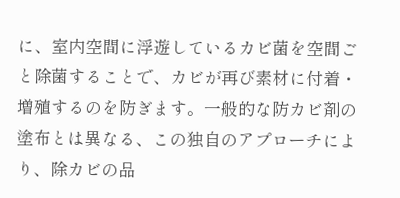に、室内空間に浮遊しているカビ菌を空間ごと除菌することで、カビが再び素材に付着・増殖するのを防ぎます。一般的な防カビ剤の塗布とは異なる、この独自のアプローチにより、除カビの品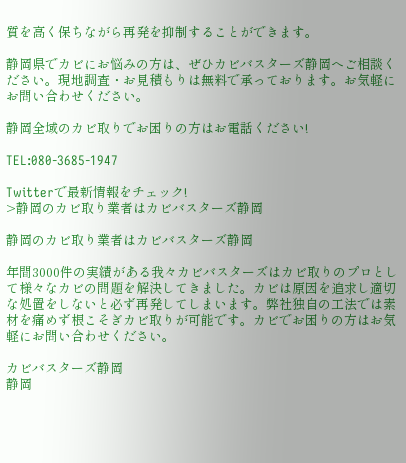質を高く保ちながら再発を抑制することができます。

静岡県でカビにお悩みの方は、ぜひカビバスターズ静岡へご相談ください。現地調査・お見積もりは無料で承っております。お気軽にお問い合わせください。

静岡全域のカビ取りでお困りの方はお電話ください!

TEL:080-3685-1947

Twitterで最新情報をチェック!
>静岡のカビ取り業者はカビバスターズ静岡

静岡のカビ取り業者はカビバスターズ静岡

年間3000件の実績がある我々カビバスターズはカビ取りのプロとして様々なカビの問題を解決してきました。カビは原因を追求し適切な処置をしないと必ず再発してしまいます。弊社独自の工法では素材を痛めず根こそぎカビ取りが可能です。カビでお困りの方はお気軽にお問い合わせください。

カビバスターズ静岡
静岡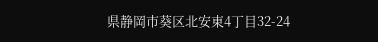県静岡市葵区北安東4丁目32-24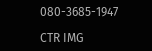080-3685-1947

CTR IMG